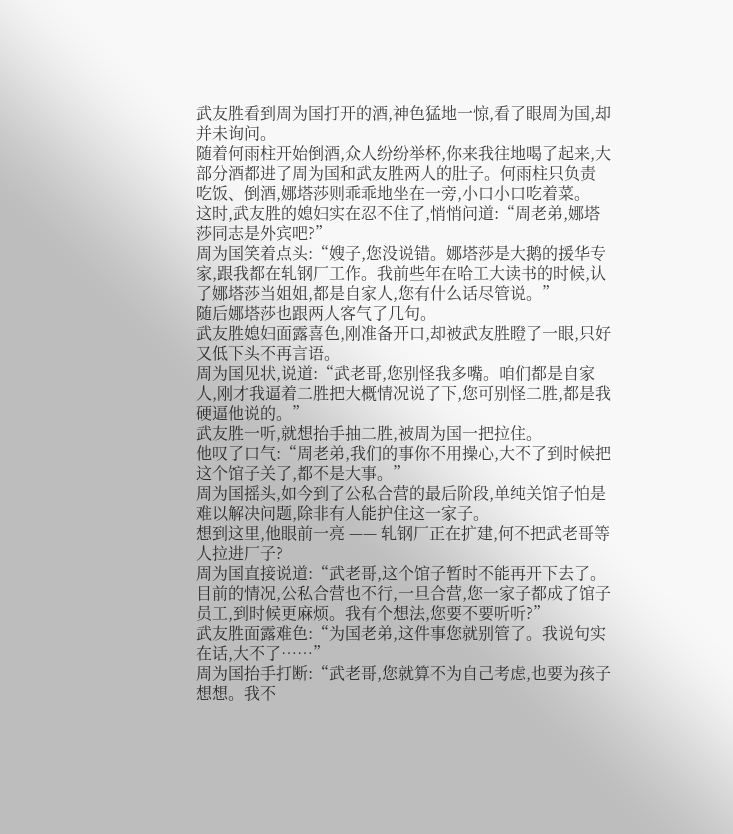武友胜看到周为国打开的酒,神色猛地一惊,看了眼周为国,却并未询问。
随着何雨柱开始倒酒,众人纷纷举杯,你来我往地喝了起来,大部分酒都进了周为国和武友胜两人的肚子。何雨柱只负责吃饭、倒酒,娜塔莎则乖乖地坐在一旁,小口小口吃着菜。
这时,武友胜的媳妇实在忍不住了,悄悄问道:“周老弟,娜塔莎同志是外宾吧?”
周为国笑着点头:“嫂子,您没说错。娜塔莎是大鹅的援华专家,跟我都在轧钢厂工作。我前些年在哈工大读书的时候,认了娜塔莎当姐姐,都是自家人,您有什么话尽管说。”
随后娜塔莎也跟两人客气了几句。
武友胜媳妇面露喜色,刚准备开口,却被武友胜瞪了一眼,只好又低下头不再言语。
周为国见状,说道:“武老哥,您别怪我多嘴。咱们都是自家人,刚才我逼着二胜把大概情况说了下,您可别怪二胜,都是我硬逼他说的。”
武友胜一听,就想抬手抽二胜,被周为国一把拉住。
他叹了口气:“周老弟,我们的事你不用操心,大不了到时候把这个馆子关了,都不是大事。”
周为国摇头,如今到了公私合营的最后阶段,单纯关馆子怕是难以解决问题,除非有人能护住这一家子。
想到这里,他眼前一亮 —— 轧钢厂正在扩建,何不把武老哥等人拉进厂子?
周为国直接说道:“武老哥,这个馆子暂时不能再开下去了。目前的情况,公私合营也不行,一旦合营,您一家子都成了馆子员工,到时候更麻烦。我有个想法,您要不要听听?”
武友胜面露难色:“为国老弟,这件事您就别管了。我说句实在话,大不了……”
周为国抬手打断:“武老哥,您就算不为自己考虑,也要为孩子想想。我不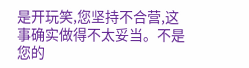是开玩笑,您坚持不合营,这事确实做得不太妥当。不是您的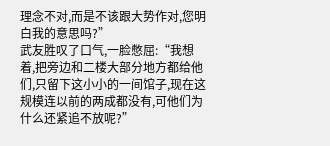理念不对,而是不该跟大势作对,您明白我的意思吗?”
武友胜叹了口气,一脸憋屈:“我想着,把旁边和二楼大部分地方都给他们,只留下这小小的一间馆子,现在这规模连以前的两成都没有,可他们为什么还紧追不放呢?”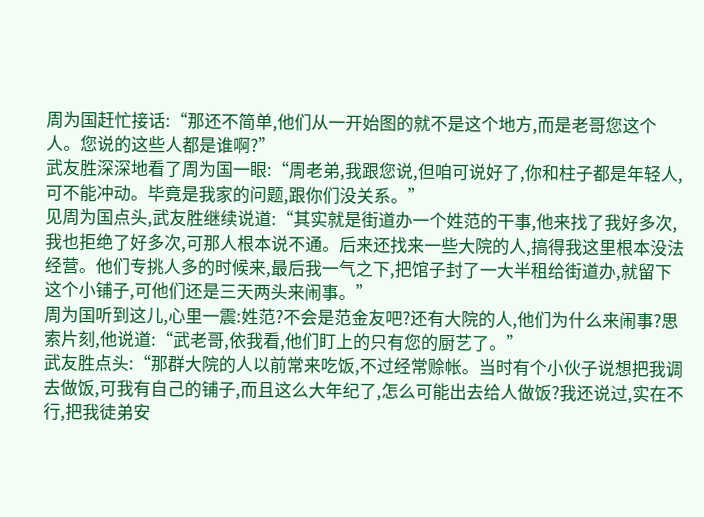周为国赶忙接话:“那还不简单,他们从一开始图的就不是这个地方,而是老哥您这个人。您说的这些人都是谁啊?”
武友胜深深地看了周为国一眼:“周老弟,我跟您说,但咱可说好了,你和柱子都是年轻人,可不能冲动。毕竟是我家的问题,跟你们没关系。”
见周为国点头,武友胜继续说道:“其实就是街道办一个姓范的干事,他来找了我好多次,我也拒绝了好多次,可那人根本说不通。后来还找来一些大院的人,搞得我这里根本没法经营。他们专挑人多的时候来,最后我一气之下,把馆子封了一大半租给街道办,就留下这个小铺子,可他们还是三天两头来闹事。”
周为国听到这儿,心里一震:姓范?不会是范金友吧?还有大院的人,他们为什么来闹事?思索片刻,他说道:“武老哥,依我看,他们盯上的只有您的厨艺了。”
武友胜点头:“那群大院的人以前常来吃饭,不过经常赊帐。当时有个小伙子说想把我调去做饭,可我有自己的铺子,而且这么大年纪了,怎么可能出去给人做饭?我还说过,实在不行,把我徒弟安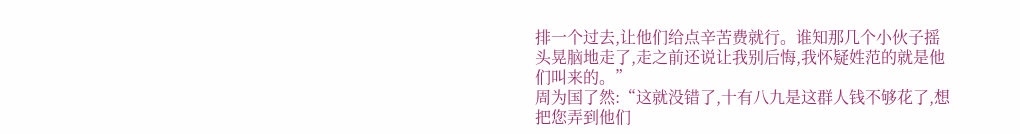排一个过去,让他们给点辛苦费就行。谁知那几个小伙子摇头晃脑地走了,走之前还说让我别后悔,我怀疑姓范的就是他们叫来的。”
周为国了然:“这就没错了,十有八九是这群人钱不够花了,想把您弄到他们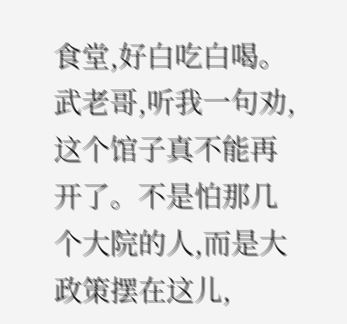食堂,好白吃白喝。武老哥,听我一句劝,这个馆子真不能再开了。不是怕那几个大院的人,而是大政策摆在这儿,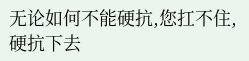无论如何不能硬抗,您扛不住,硬抗下去